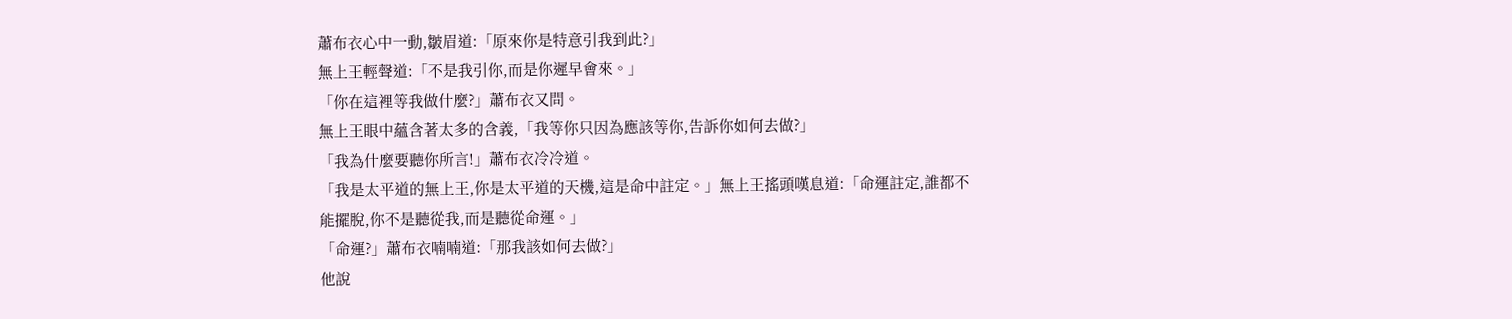蕭布衣心中一動,皺眉道:「原來你是特意引我到此?」
無上王輕聲道:「不是我引你,而是你遲早會來。」
「你在這裡等我做什麼?」蕭布衣又問。
無上王眼中蘊含著太多的含義,「我等你只因為應該等你,告訴你如何去做?」
「我為什麼要聽你所言!」蕭布衣冷冷道。
「我是太平道的無上王,你是太平道的天機,這是命中註定。」無上王搖頭嘆息道:「命運註定,誰都不能擺脫,你不是聽從我,而是聽從命運。」
「命運?」蕭布衣喃喃道:「那我該如何去做?」
他說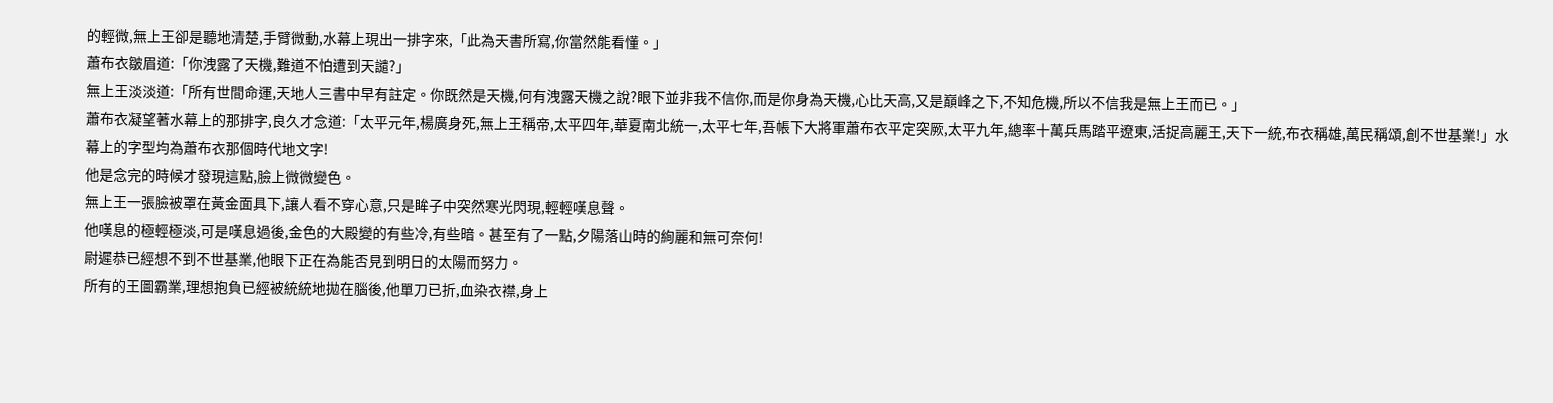的輕微,無上王卻是聽地清楚,手臂微動,水幕上現出一排字來,「此為天書所寫,你當然能看懂。」
蕭布衣皺眉道:「你洩露了天機,難道不怕遭到天譴?」
無上王淡淡道:「所有世間命運,天地人三書中早有註定。你既然是天機,何有洩露天機之說?眼下並非我不信你,而是你身為天機,心比天高,又是巔峰之下,不知危機,所以不信我是無上王而已。」
蕭布衣凝望著水幕上的那排字,良久才念道:「太平元年,楊廣身死,無上王稱帝,太平四年,華夏南北統一,太平七年,吾帳下大將軍蕭布衣平定突厥,太平九年,總率十萬兵馬踏平遼東,活捉高麗王,天下一統,布衣稱雄,萬民稱頌,創不世基業!」水幕上的字型均為蕭布衣那個時代地文字!
他是念完的時候才發現這點,臉上微微變色。
無上王一張臉被罩在黃金面具下,讓人看不穿心意,只是眸子中突然寒光閃現,輕輕嘆息聲。
他嘆息的極輕極淡,可是嘆息過後,金色的大殿變的有些冷,有些暗。甚至有了一點,夕陽落山時的絢麗和無可奈何!
尉遲恭已經想不到不世基業,他眼下正在為能否見到明日的太陽而努力。
所有的王圖霸業,理想抱負已經被統統地拋在腦後,他單刀已折,血染衣襟,身上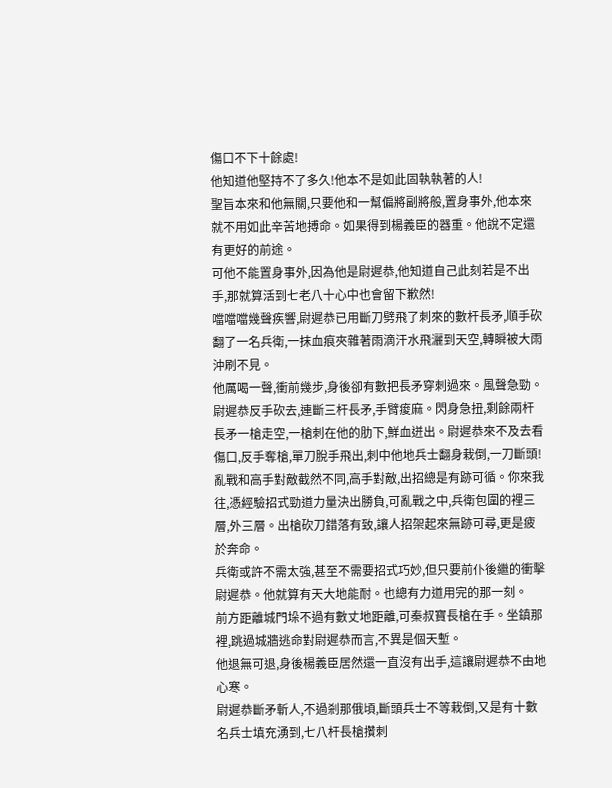傷口不下十餘處!
他知道他堅持不了多久!他本不是如此固執執著的人!
聖旨本來和他無關,只要他和一幫偏將副將般,置身事外,他本來就不用如此辛苦地搏命。如果得到楊義臣的器重。他說不定還有更好的前途。
可他不能置身事外,因為他是尉遲恭,他知道自己此刻若是不出手,那就算活到七老八十心中也會留下歉然!
噹噹噹幾聲疾響,尉遲恭已用斷刀劈飛了刺來的數杆長矛,順手砍翻了一名兵衛,一抹血痕夾雜著雨滴汗水飛灑到天空,轉瞬被大雨沖刷不見。
他厲喝一聲,衝前幾步,身後卻有數把長矛穿刺過來。風聲急勁。
尉遲恭反手砍去,連斷三杆長矛,手臂痠麻。閃身急扭,剩餘兩杆長矛一槍走空,一槍刺在他的肋下,鮮血迸出。尉遲恭來不及去看傷口,反手奪槍,單刀脫手飛出,刺中他地兵士翻身栽倒,一刀斷頭!
亂戰和高手對敵截然不同,高手對敵,出招總是有跡可循。你來我往,憑經驗招式勁道力量決出勝負,可亂戰之中,兵衛包圍的裡三層,外三層。出槍砍刀錯落有致,讓人招架起來無跡可尋,更是疲於奔命。
兵衛或許不需太強,甚至不需要招式巧妙,但只要前仆後繼的衝擊尉遲恭。他就算有天大地能耐。也總有力道用完的那一刻。
前方距離城門垛不過有數丈地距離,可秦叔寶長槍在手。坐鎮那裡,跳過城牆逃命對尉遲恭而言,不異是個天塹。
他退無可退,身後楊義臣居然還一直沒有出手,這讓尉遲恭不由地心寒。
尉遲恭斷矛斬人,不過剎那俄頃,斷頭兵士不等栽倒,又是有十數名兵士填充湧到,七八杆長槍攢刺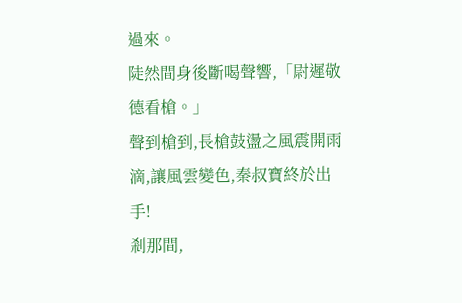過來。
陡然間身後斷喝聲響,「尉遲敬德看槍。」
聲到槍到,長槍鼓盪之風震開雨滴,讓風雲變色,秦叔寶終於出手!
剎那間,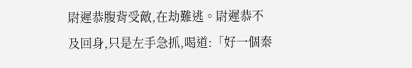尉遲恭腹背受敵,在劫難逃。尉遲恭不及回身,只是左手急抓,喝道:「好一個秦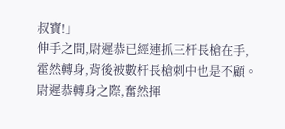叔寶!」
伸手之間,尉遲恭已經連抓三杆長槍在手,霍然轉身,背後被數杆長槍刺中也是不顧。尉遲恭轉身之際,奮然揮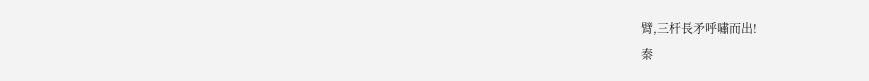臂,三杆長矛呼嘯而出!
秦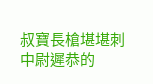叔寶長槍堪堪刺中尉遲恭的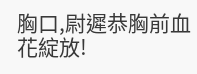胸口,尉遲恭胸前血花綻放!